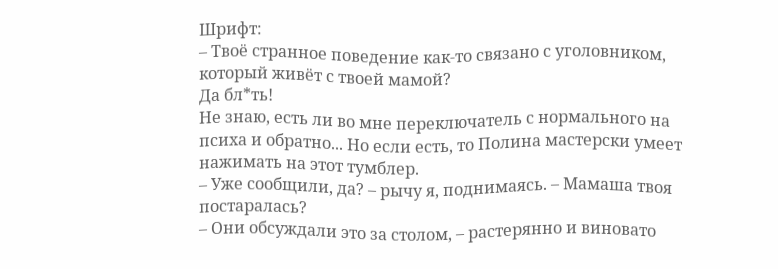Шрифт:
– Твоё странное поведение как-то связано с уголовником, который живёт с твоей мамой?
Да бл*ть!
Не знаю, есть ли во мне переключатель с нормального на психа и обратно... Но если есть, то Полина мастерски умеет нажимать на этот тумблер.
– Уже сообщили, да? – рычу я, поднимаясь. – Мамаша твоя постаралась?
– Они обсуждали это за столом, – растерянно и виновато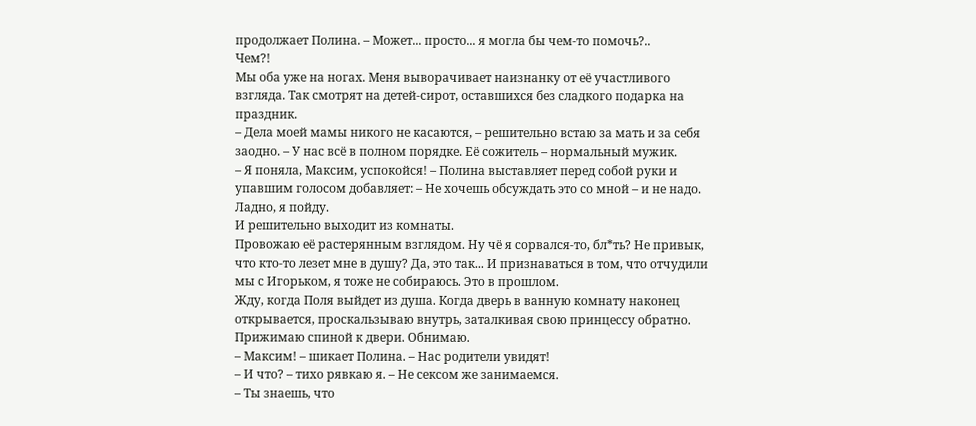продолжает Полина. – Может... просто... я могла бы чем-то помочь?..
Чем?!
Мы оба уже на ногах. Меня выворачивает наизнанку от её участливого взгляда. Так смотрят на детей-сирот, оставшихся без сладкого подарка на праздник.
– Дела моей мамы никого не касаются, – решительно встаю за мать и за себя заодно. – У нас всё в полном порядке. Её сожитель – нормальный мужик.
– Я поняла, Максим, успокойся! – Полина выставляет перед собой руки и упавшим голосом добавляет: – Не хочешь обсуждать это со мной – и не надо. Ладно, я пойду.
И решительно выходит из комнаты.
Провожаю её растерянным взглядом. Ну чё я сорвался-то, бл*ть? Не привык, что кто-то лезет мне в душу? Да, это так... И признаваться в том, что отчудили мы с Игорьком, я тоже не собираюсь. Это в прошлом.
Жду, когда Поля выйдет из душа. Когда дверь в ванную комнату наконец открывается, проскальзываю внутрь, заталкивая свою принцессу обратно. Прижимаю спиной к двери. Обнимаю.
– Максим! – шикает Полина. – Нас родители увидят!
– И что? – тихо рявкаю я. – Не сексом же занимаемся.
– Ты знаешь, что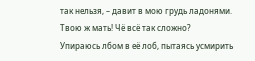так нельзя, – давит в мою грудь ладонями.
Твою ж мать! Чё всё так сложно?
Упираюсь лбом в её лоб, пытаясь усмирить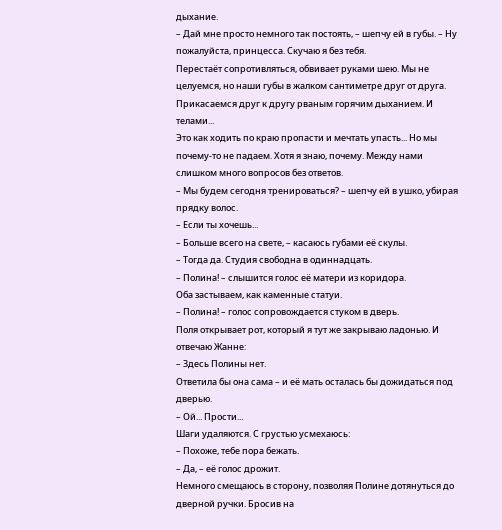дыхание.
– Дай мне просто немного так постоять, – шепчу ей в губы. – Ну пожалуйста, принцесса. Скучаю я без тебя.
Перестаёт сопротивляться, обвивает руками шею. Мы не целуемся, но наши губы в жалком сантиметре друг от друга. Прикасаемся друг к другу рваным горячим дыханием. И телами...
Это как ходить по краю пропасти и мечтать упасть... Но мы почему-то не падаем. Хотя я знаю, почему. Между нами слишком много вопросов без ответов.
– Мы будем сегодня тренироваться? – шепчу ей в ушко, убирая прядку волос.
– Если ты хочешь...
– Больше всего на свете, – касаюсь губами её скулы.
– Тогда да. Студия свободна в одиннадцать.
– Полина! – слышится голос её матери из коридора.
Оба застываем, как каменные статуи.
– Полина! – голос сопровождается стуком в дверь.
Поля открывает рот, который я тут же закрываю ладонью. И отвечаю Жанне:
– Здесь Полины нет.
Ответила бы она сама – и её мать осталась бы дожидаться под дверью.
– Ой... Прости...
Шаги удаляются. С грустью усмехаюсь:
– Похоже, тебе пора бежать.
– Да, – её голос дрожит.
Немного смещаюсь в сторону, позволяя Полине дотянуться до дверной ручки. Бросив на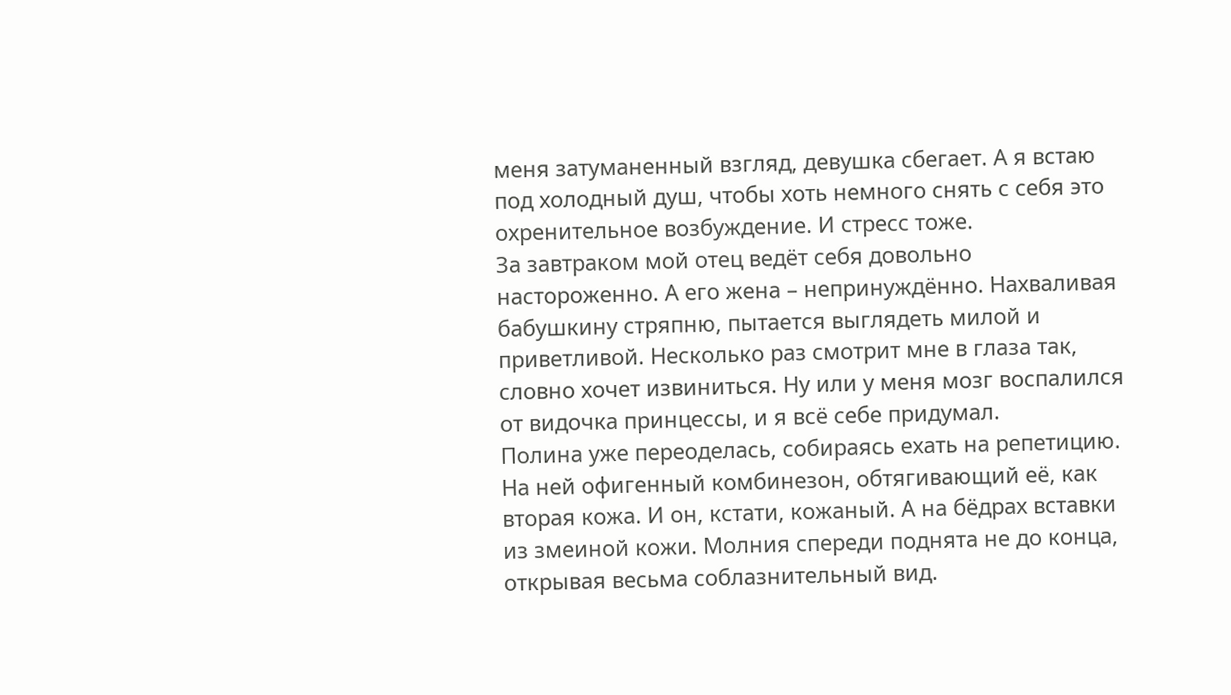меня затуманенный взгляд, девушка сбегает. А я встаю под холодный душ, чтобы хоть немного снять с себя это охренительное возбуждение. И стресс тоже.
За завтраком мой отец ведёт себя довольно настороженно. А его жена – непринуждённо. Нахваливая бабушкину стряпню, пытается выглядеть милой и приветливой. Несколько раз смотрит мне в глаза так, словно хочет извиниться. Ну или у меня мозг воспалился от видочка принцессы, и я всё себе придумал.
Полина уже переоделась, собираясь ехать на репетицию. На ней офигенный комбинезон, обтягивающий её, как вторая кожа. И он, кстати, кожаный. А на бёдрах вставки из змеиной кожи. Молния спереди поднята не до конца, открывая весьма соблазнительный вид.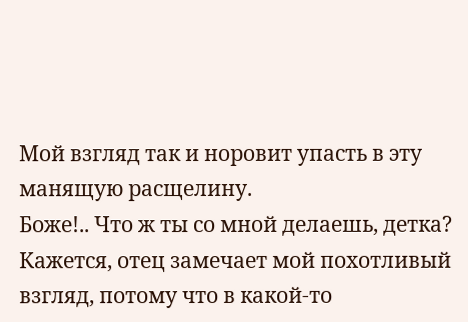Мой взгляд так и норовит упасть в эту манящую расщелину.
Боже!.. Что ж ты со мной делаешь, детка?
Кажется, отец замечает мой похотливый взгляд, потому что в какой-то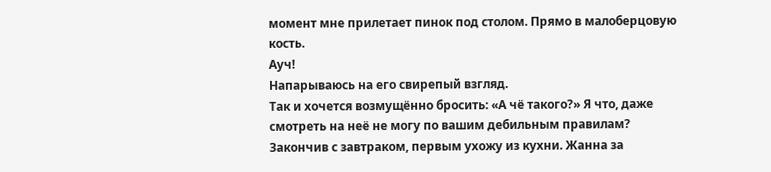момент мне прилетает пинок под столом. Прямо в малоберцовую кость.
Ауч!
Напарываюсь на его свирепый взгляд.
Так и хочется возмущённо бросить: «А чё такого?» Я что, даже смотреть на неё не могу по вашим дебильным правилам?
Закончив с завтраком, первым ухожу из кухни. Жанна за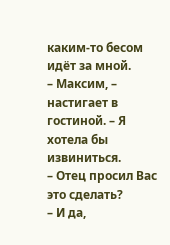каким-то бесом идёт за мной.
– Максим, – настигает в гостиной. – Я хотела бы извиниться.
– Отец просил Вас это сделать?
– И да,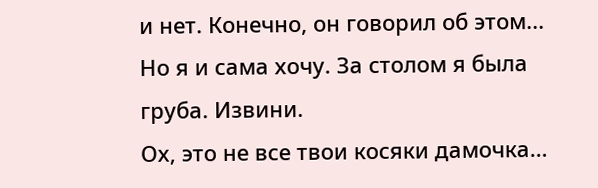и нет. Конечно, он говорил об этом... Но я и сама хочу. За столом я была груба. Извини.
Ох, это не все твои косяки дамочка…